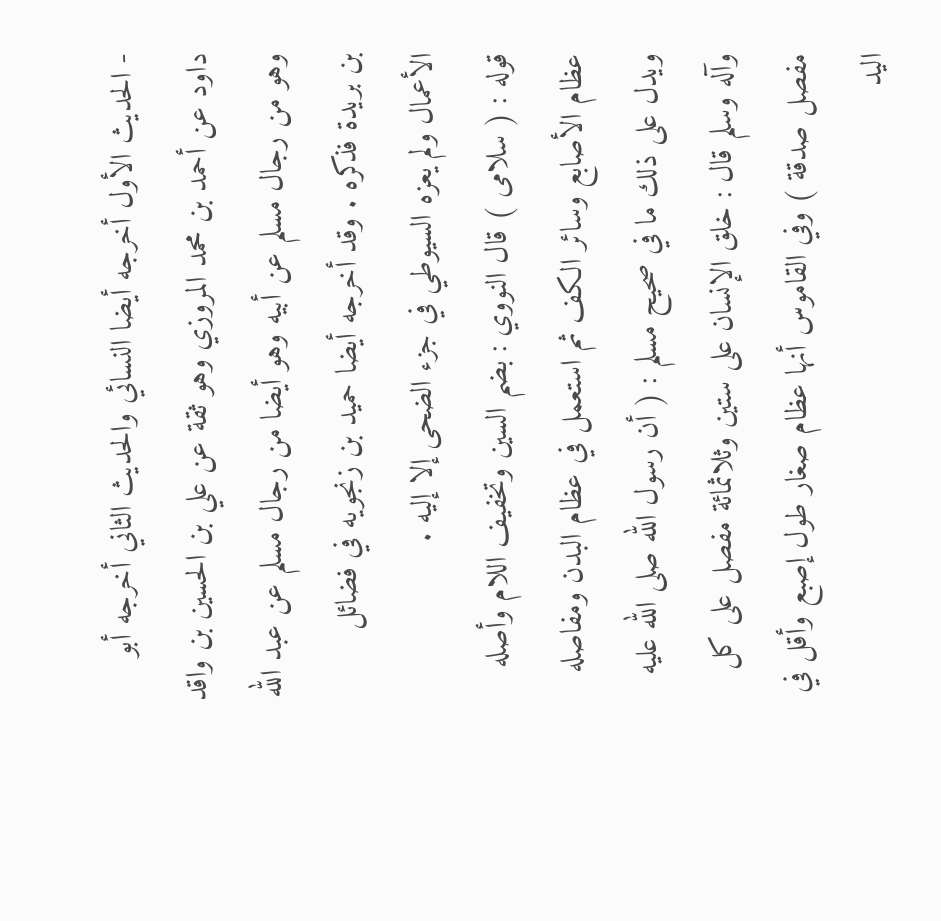- الحديث الأول أخرجه أيضا النسائي والحديث الثاني أخرجه أبو داود عن أحمد بن محمد المروزي وهو ثقة عن علي بن الحسين بن واقد وهو من رجال مسلم عن أبيه وهو أيضا من رجال مسلم عن عبد الله بن بريدة فذكره . وقد أخرجه أيضا حميد بن زنجويه في فضائل الأعمال ولم يعزه السيوطي في جزء الضحى إلا إليه .
قوله : ( سلامى ) قال النووي : بضم السين وتخفيف اللام وأصله عظام الأصابع وسائر الكف ثم استعمل في عظام البدن ومفاصله ويدل على ذلك ما في صحيح مسلم : ( أن رسول الله صلى الله عليه وآله وسلم قال : خلق الإنسان على ستين وثلاثمائة مفصل على كل مفصل صدقة ) وفي القاموس أنها عظام صغار طول إصبع وأقل في اليد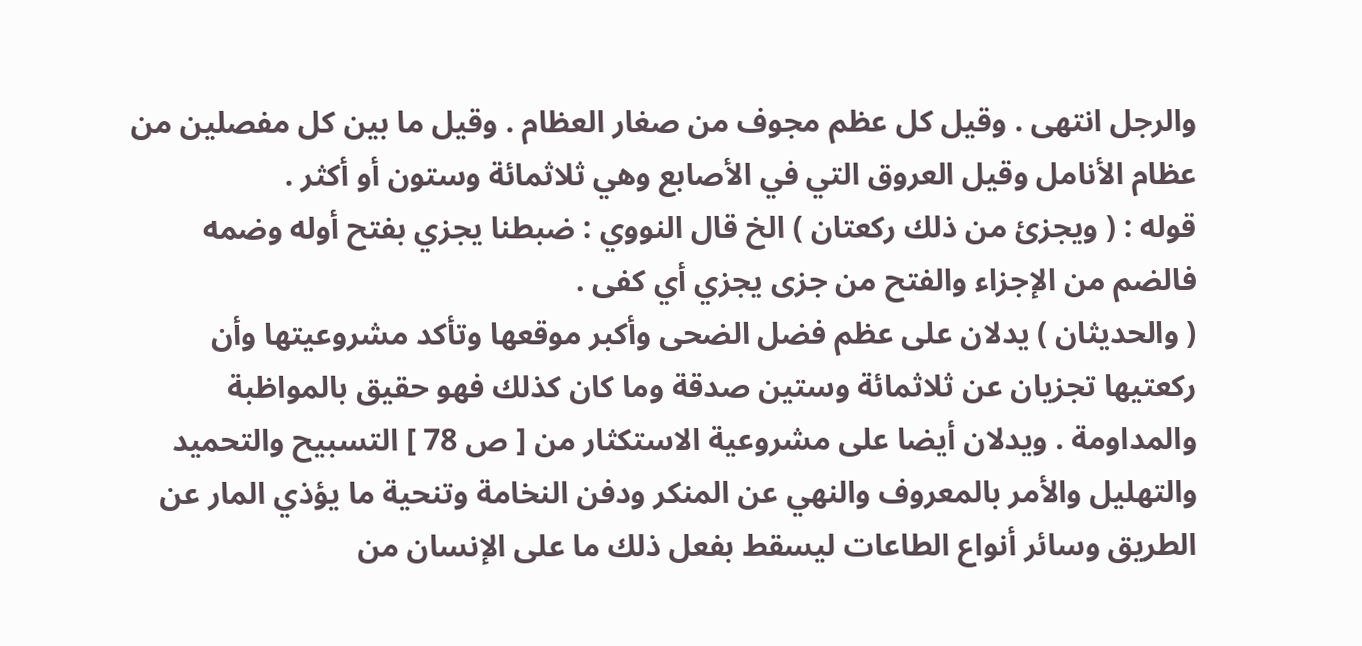والرجل انتهى . وقيل كل عظم مجوف من صغار العظام . وقيل ما بين كل مفصلين من عظام الأنامل وقيل العروق التي في الأصابع وهي ثلاثمائة وستون أو أكثر .
قوله : ( ويجزئ من ذلك ركعتان ) الخ قال النووي : ضبطنا يجزي بفتح أوله وضمه فالضم من الإجزاء والفتح من جزى يجزي أي كفى .
( والحديثان ) يدلان على عظم فضل الضحى وأكبر موقعها وتأكد مشروعيتها وأن ركعتيها تجزيان عن ثلاثمائة وستين صدقة وما كان كذلك فهو حقيق بالمواظبة والمداومة . ويدلان أيضا على مشروعية الاستكثار من [ ص 78 ] التسبيح والتحميد والتهليل والأمر بالمعروف والنهي عن المنكر ودفن النخامة وتنحية ما يؤذي المار عن الطريق وسائر أنواع الطاعات ليسقط بفعل ذلك ما على الإنسان من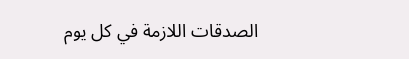الصدقات اللازمة في كل يوم